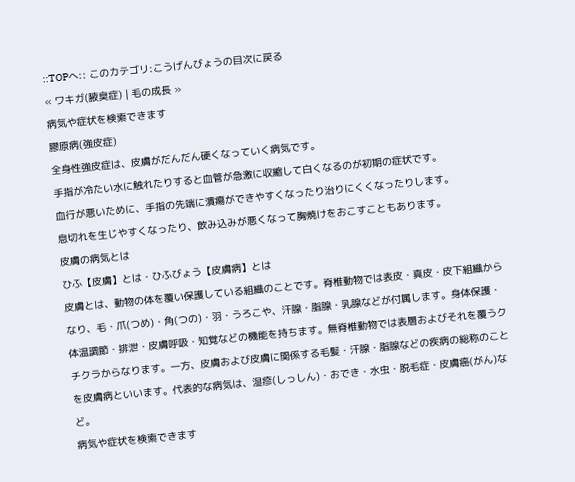::TOPへ:: このカテゴリ:こうげんびょうの目次に戻る
« ワキガ(腋臭症) | 毛の成長 »
病気や症状を検索できます
膠原病(強皮症)
全身性強皮症は、皮膚がだんだん硬くなっていく病気です。
手指が冷たい水に触れたりすると血管が急激に収縮して白くなるのが初期の症状です。
血行が悪いために、手指の先端に潰瘍ができやすくなったり治りにくくなったりします。
息切れを生じやすくなったり、飲み込みが悪くなって胸焼けをおこすこともあります。
皮膚の病気とは
ひふ【皮膚】とは・ひふびょう【皮膚病】とは
皮膚とは、動物の体を覆い保護している組織のことです。脊椎動物では表皮・真皮・皮下組織からなり、毛・爪(つめ)・角(つの)・羽・うろこや、汗腺・脂腺・乳腺などが付属します。身体保護・体温調節・排泄・皮膚呼吸・知覚などの機能を持ちます。無脊椎動物では表層およびそれを覆うクチクラからなります。一方、皮膚および皮膚に関係する毛髪・汗腺・脂腺などの疾病の総称のことを皮膚病といいます。代表的な病気は、湿疹(しっしん)・おでき・水虫・脱毛症・皮膚癌(がん)など。
病気や症状を検索できます